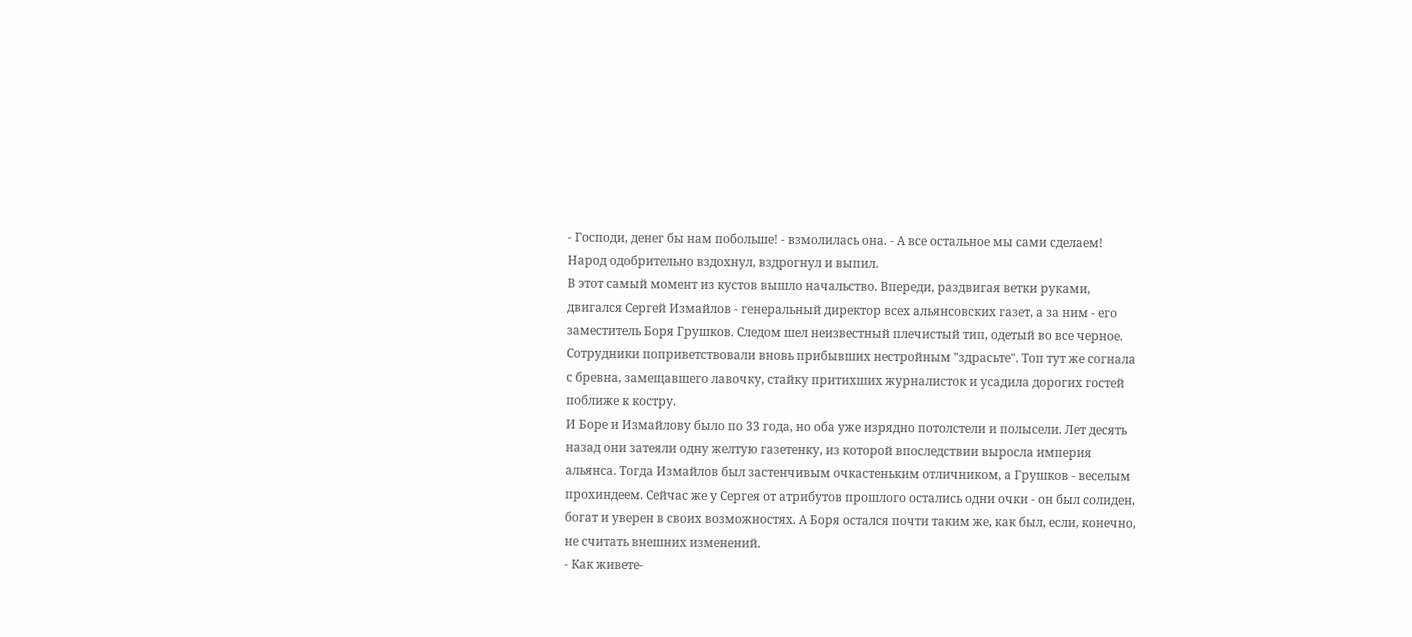- Господи, денег бы нам побольше! - взмолилась она. - А все остальное мы сами сделаем!
Народ одобрительно вздохнул, вздрогнул и выпил.
В этот самый момент из кустов вышло начальство. Впереди, раздвигая ветки руками, двигался Сергей Измайлов - генеральный директор всех альянсовских газет, а за ним - его заместитель Боря Грушков. Следом шел неизвестный плечистый тип, одетый во все черное.
Сотрудники поприветствовали вновь прибывших нестройным "здрасьте". Топ тут же согнала с бревна, замещавшего лавочку, стайку притихших журналисток и усадила дорогих гостей поближе к костру.
И Боре и Измайлову было по 33 года, но оба уже изрядно потолстели и полысели. Лет десять назад они затеяли одну желтую газетенку, из которой впоследствии выросла империя альянса. Тогда Измайлов был застенчивым очкастеньким отличником, а Грушков - веселым прохиндеем. Сейчас же у Сергея от атрибутов прошлого остались одни очки - он был солиден, богат и уверен в своих возможностях. А Боря остался почти таким же, как был, если, конечно, не считать внешних изменений.
- Как живете-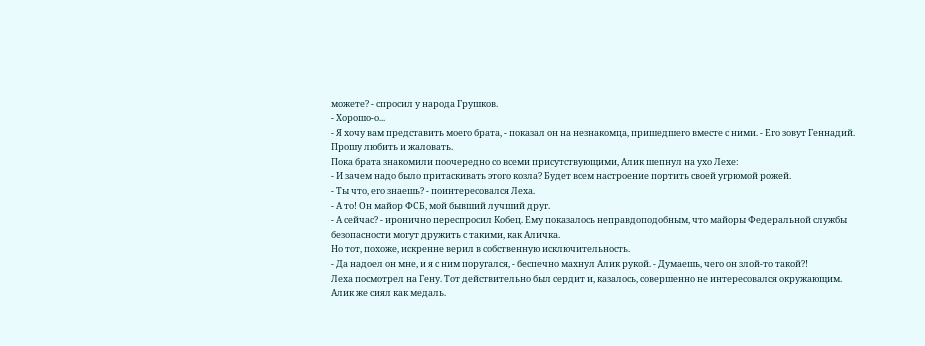можете? - спросил у народа Грушков.
- Хорошо-о...
- Я хочу вам представить моего брата, - показал он на незнакомца, пришедшего вместе с ними. - Его зовут Геннадий. Прошу любить и жаловать.
Пока брата знакомили поочередно со всеми присутствующими, Алик шепнул на ухо Лехе:
- И зачем надо было притаскивать этого козла? Будет всем настроение портить своей угрюмой рожей.
- Ты что, его знаешь? - поинтересовался Леха.
- А то! Он майор ФСБ, мой бывший лучший друг.
- А сейчас? - иронично переспросил Кобец. Ему показалось неправдоподобным, что майоры Федеральной службы безопасности могут дружить с такими, как Аличка.
Но тот, похоже, искренне верил в собственную исключительность.
- Да надоел он мне, и я с ним поругался, - беспечно махнул Алик рукой. - Думаешь, чего он злой-то такой?!
Леха посмотрел на Гену. Тот действительно был сердит и, казалось, совершенно не интересовался окружающим. Алик же сиял как медаль.